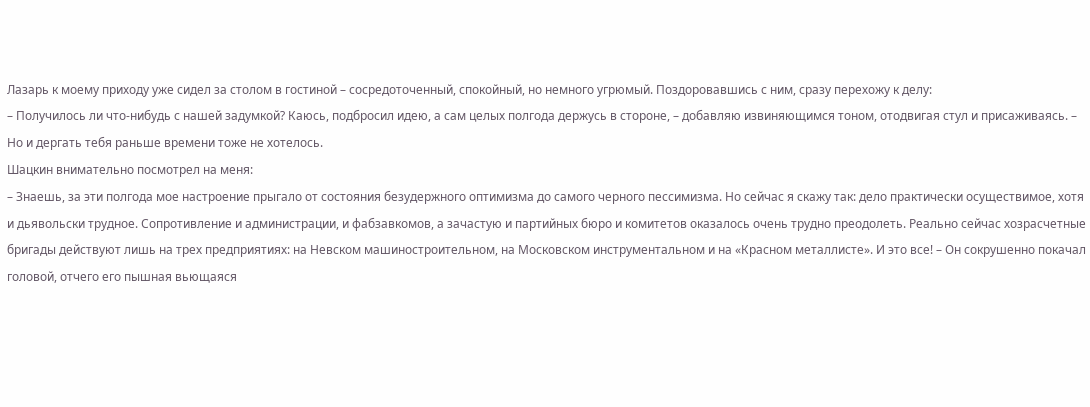Лазарь к моему приходу уже сидел за столом в гостиной – сосредоточенный, спокойный, но немного угрюмый. Поздоровавшись с ним, сразу перехожу к делу:
– Получилось ли что-нибудь с нашей задумкой? Каюсь, подбросил идею, а сам целых полгода держусь в стороне, – добавляю извиняющимся тоном, отодвигая стул и присаживаясь. – Но и дергать тебя раньше времени тоже не хотелось.
Шацкин внимательно посмотрел на меня:
– Знаешь, за эти полгода мое настроение прыгало от состояния безудержного оптимизма до самого черного пессимизма. Но сейчас я скажу так: дело практически осуществимое, хотя и дьявольски трудное. Сопротивление и администрации, и фабзавкомов, а зачастую и партийных бюро и комитетов оказалось очень трудно преодолеть. Реально сейчас хозрасчетные бригады действуют лишь на трех предприятиях: на Невском машиностроительном, на Московском инструментальном и на «Красном металлисте». И это все! – Он сокрушенно покачал головой, отчего его пышная вьющаяся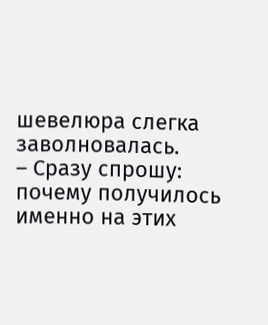шевелюра слегка заволновалась.
– Сразу спрошу: почему получилось именно на этих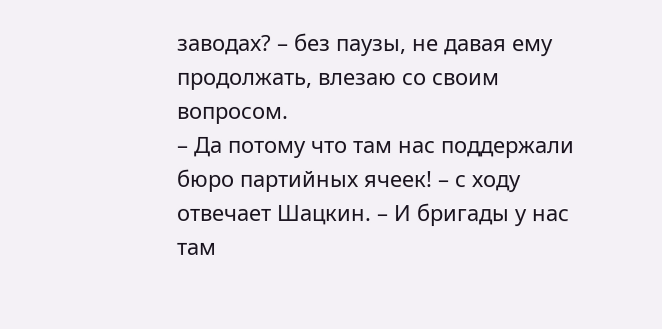заводах? – без паузы, не давая ему продолжать, влезаю со своим вопросом.
– Да потому что там нас поддержали бюро партийных ячеек! – с ходу отвечает Шацкин. – И бригады у нас там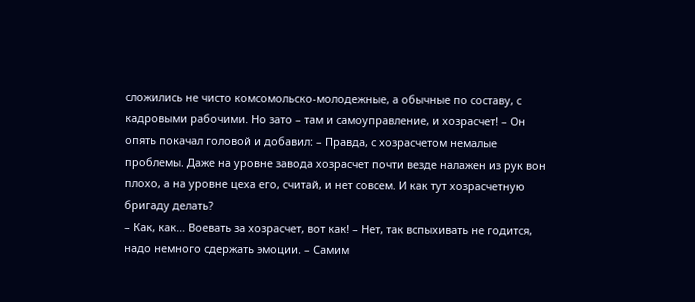сложились не чисто комсомольско-молодежные, а обычные по составу, с кадровыми рабочими. Но зато – там и самоуправление, и хозрасчет! – Он опять покачал головой и добавил: – Правда, с хозрасчетом немалые проблемы. Даже на уровне завода хозрасчет почти везде налажен из рук вон плохо, а на уровне цеха его, считай, и нет совсем. И как тут хозрасчетную бригаду делать?
– Как, как… Воевать за хозрасчет, вот как! – Нет, так вспыхивать не годится, надо немного сдержать эмоции. – Самим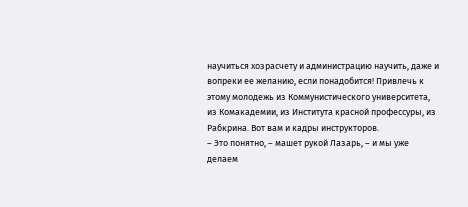научиться хозрасчету и администрацию научить, даже и вопреки ее желанию, если понадобится! Привлечь к этому молодежь из Коммунистического университета, из Комакадемии, из Института красной профессуры, из Рабкрина. Вот вам и кадры инструкторов.
– Это понятно, – машет рукой Лазарь, – и мы уже делаем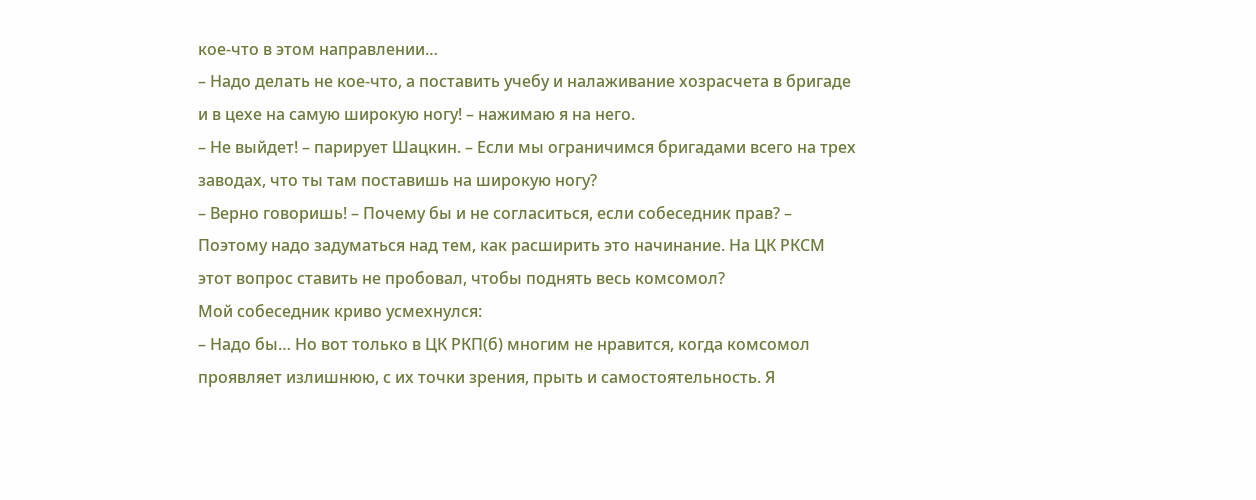кое-что в этом направлении…
– Надо делать не кое-что, а поставить учебу и налаживание хозрасчета в бригаде и в цехе на самую широкую ногу! – нажимаю я на него.
– Не выйдет! – парирует Шацкин. – Если мы ограничимся бригадами всего на трех заводах, что ты там поставишь на широкую ногу?
– Верно говоришь! – Почему бы и не согласиться, если собеседник прав? – Поэтому надо задуматься над тем, как расширить это начинание. На ЦК РКСМ этот вопрос ставить не пробовал, чтобы поднять весь комсомол?
Мой собеседник криво усмехнулся:
– Надо бы… Но вот только в ЦК РКП(б) многим не нравится, когда комсомол проявляет излишнюю, с их точки зрения, прыть и самостоятельность. Я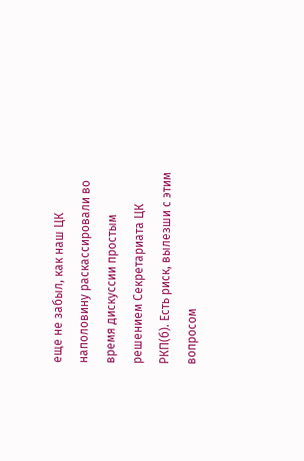еще не забыл, как наш ЦК наполовину раскассировали во время дискуссии простым решением Секретариата ЦК РКП(б). Есть риск, вылезши с этим вопросом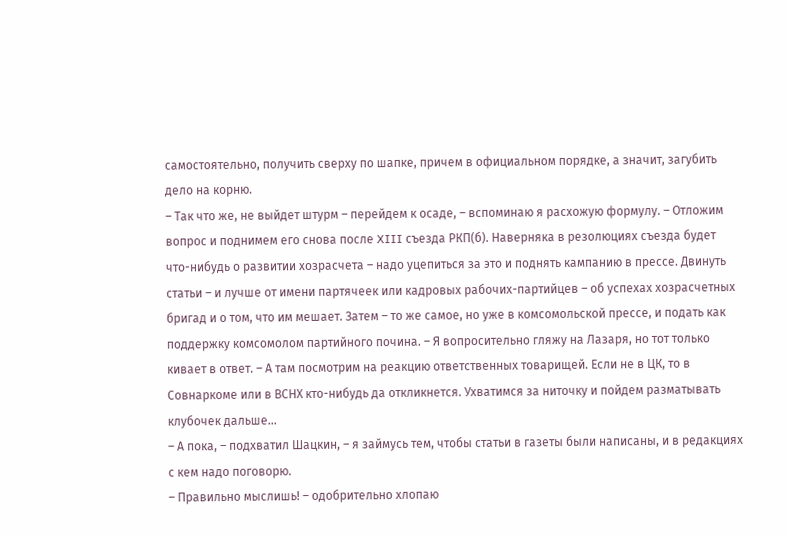самостоятельно, получить сверху по шапке, причем в официальном порядке, а значит, загубить дело на корню.
– Так что же, не выйдет штурм – перейдем к осаде, – вспоминаю я расхожую формулу. – Отложим вопрос и поднимем его снова после XIII съезда РКП(б). Наверняка в резолюциях съезда будет что-нибудь о развитии хозрасчета – надо уцепиться за это и поднять кампанию в прессе. Двинуть статьи – и лучше от имени партячеек или кадровых рабочих-партийцев – об успехах хозрасчетных бригад и о том, что им мешает. Затем – то же самое, но уже в комсомольской прессе, и подать как поддержку комсомолом партийного почина. – Я вопросительно гляжу на Лазаря, но тот только кивает в ответ. – А там посмотрим на реакцию ответственных товарищей. Если не в ЦК, то в Совнаркоме или в ВСНХ кто-нибудь да откликнется. Ухватимся за ниточку и пойдем разматывать клубочек дальше…
– А пока, – подхватил Шацкин, – я займусь тем, чтобы статьи в газеты были написаны, и в редакциях с кем надо поговорю.
– Правильно мыслишь! – одобрительно хлопаю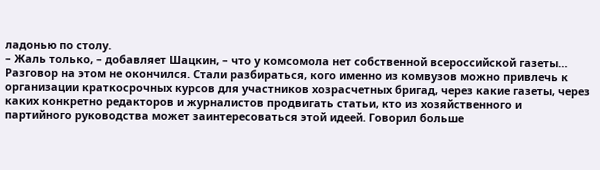ладонью по столу.
– Жаль только, – добавляет Шацкин, – что у комсомола нет собственной всероссийской газеты…
Разговор на этом не окончился. Стали разбираться, кого именно из комвузов можно привлечь к организации краткосрочных курсов для участников хозрасчетных бригад, через какие газеты, через каких конкретно редакторов и журналистов продвигать статьи, кто из хозяйственного и партийного руководства может заинтересоваться этой идеей. Говорил больше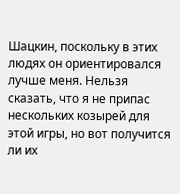Шацкин, поскольку в этих людях он ориентировался лучше меня. Нельзя сказать, что я не припас нескольких козырей для этой игры, но вот получится ли их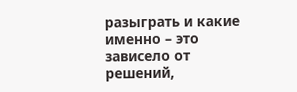разыграть и какие именно – это зависело от решений,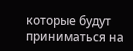которые будут приниматься на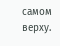самом верху.